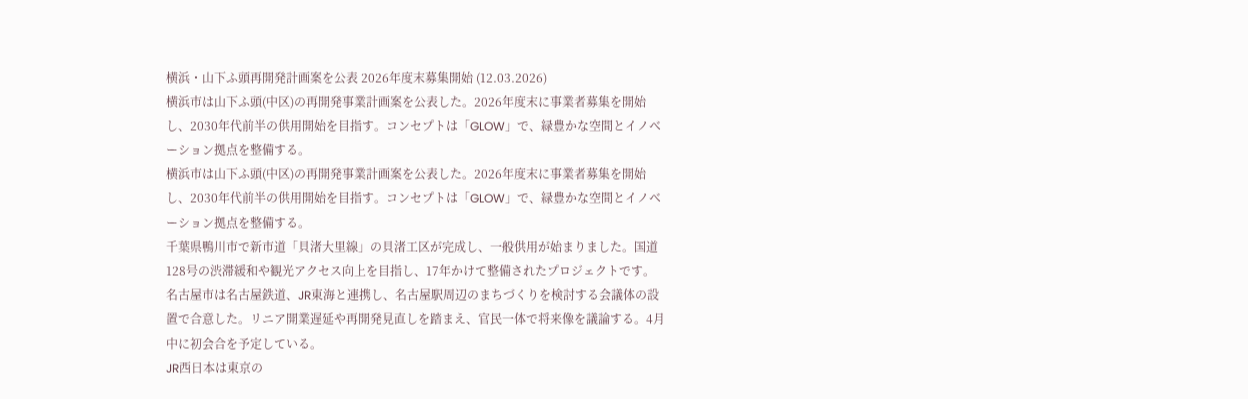横浜・山下ふ頭再開発計画案を公表 2026年度末募集開始 (12.03.2026)
横浜市は山下ふ頭(中区)の再開発事業計画案を公表した。2026年度末に事業者募集を開始し、2030年代前半の供用開始を目指す。コンセプトは「GLOW」で、緑豊かな空間とイノベーション拠点を整備する。
横浜市は山下ふ頭(中区)の再開発事業計画案を公表した。2026年度末に事業者募集を開始し、2030年代前半の供用開始を目指す。コンセプトは「GLOW」で、緑豊かな空間とイノベーション拠点を整備する。
千葉県鴨川市で新市道「貝渚大里線」の貝渚工区が完成し、一般供用が始まりました。国道128号の渋滞緩和や観光アクセス向上を目指し、17年かけて整備されたプロジェクトです。
名古屋市は名古屋鉄道、JR東海と連携し、名古屋駅周辺のまちづくりを検討する会議体の設置で合意した。リニア開業遅延や再開発見直しを踏まえ、官民一体で将来像を議論する。4月中に初会合を予定している。
JR西日本は東京の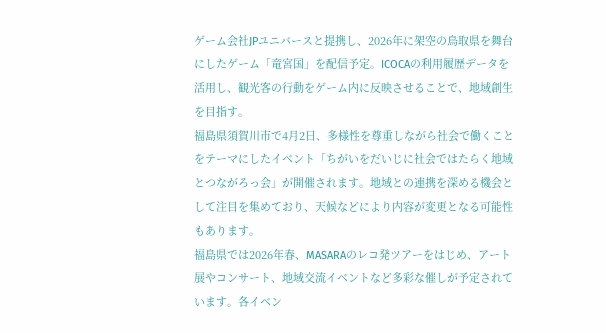ゲーム会社JPユニバースと提携し、2026年に架空の鳥取県を舞台にしたゲーム「竜宮国」を配信予定。ICOCAの利用履歴データを活用し、観光客の行動をゲーム内に反映させることで、地域創生を目指す。
福島県須賀川市で4月2日、多様性を尊重しながら社会で働くことをテーマにしたイベント「ちがいをだいじに社会ではたらく地域とつながろっ会」が開催されます。地域との連携を深める機会として注目を集めており、天候などにより内容が変更となる可能性もあります。
福島県では2026年春、MASARAのレコ発ツアーをはじめ、アート展やコンサート、地域交流イベントなど多彩な催しが予定されています。各イベン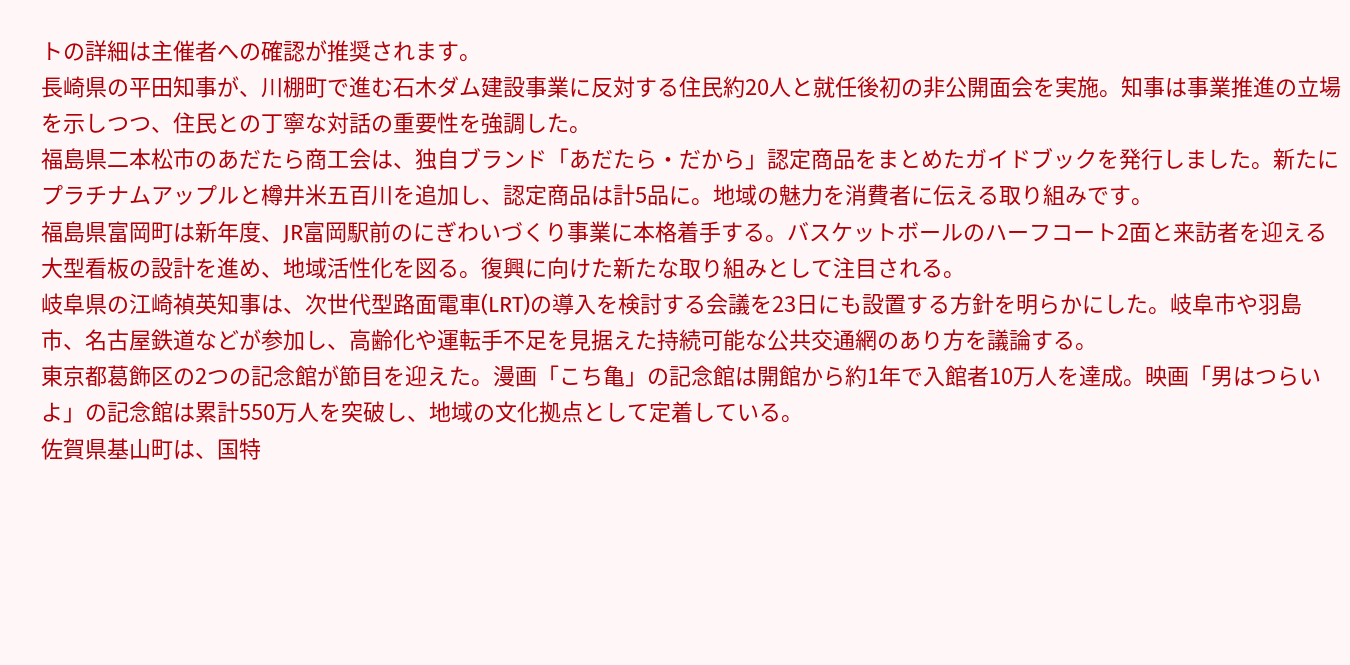トの詳細は主催者への確認が推奨されます。
長崎県の平田知事が、川棚町で進む石木ダム建設事業に反対する住民約20人と就任後初の非公開面会を実施。知事は事業推進の立場を示しつつ、住民との丁寧な対話の重要性を強調した。
福島県二本松市のあだたら商工会は、独自ブランド「あだたら・だから」認定商品をまとめたガイドブックを発行しました。新たにプラチナムアップルと樽井米五百川を追加し、認定商品は計5品に。地域の魅力を消費者に伝える取り組みです。
福島県富岡町は新年度、JR富岡駅前のにぎわいづくり事業に本格着手する。バスケットボールのハーフコート2面と来訪者を迎える大型看板の設計を進め、地域活性化を図る。復興に向けた新たな取り組みとして注目される。
岐阜県の江崎禎英知事は、次世代型路面電車(LRT)の導入を検討する会議を23日にも設置する方針を明らかにした。岐阜市や羽島市、名古屋鉄道などが参加し、高齢化や運転手不足を見据えた持続可能な公共交通網のあり方を議論する。
東京都葛飾区の2つの記念館が節目を迎えた。漫画「こち亀」の記念館は開館から約1年で入館者10万人を達成。映画「男はつらいよ」の記念館は累計550万人を突破し、地域の文化拠点として定着している。
佐賀県基山町は、国特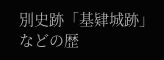別史跡「基肄城跡」などの歴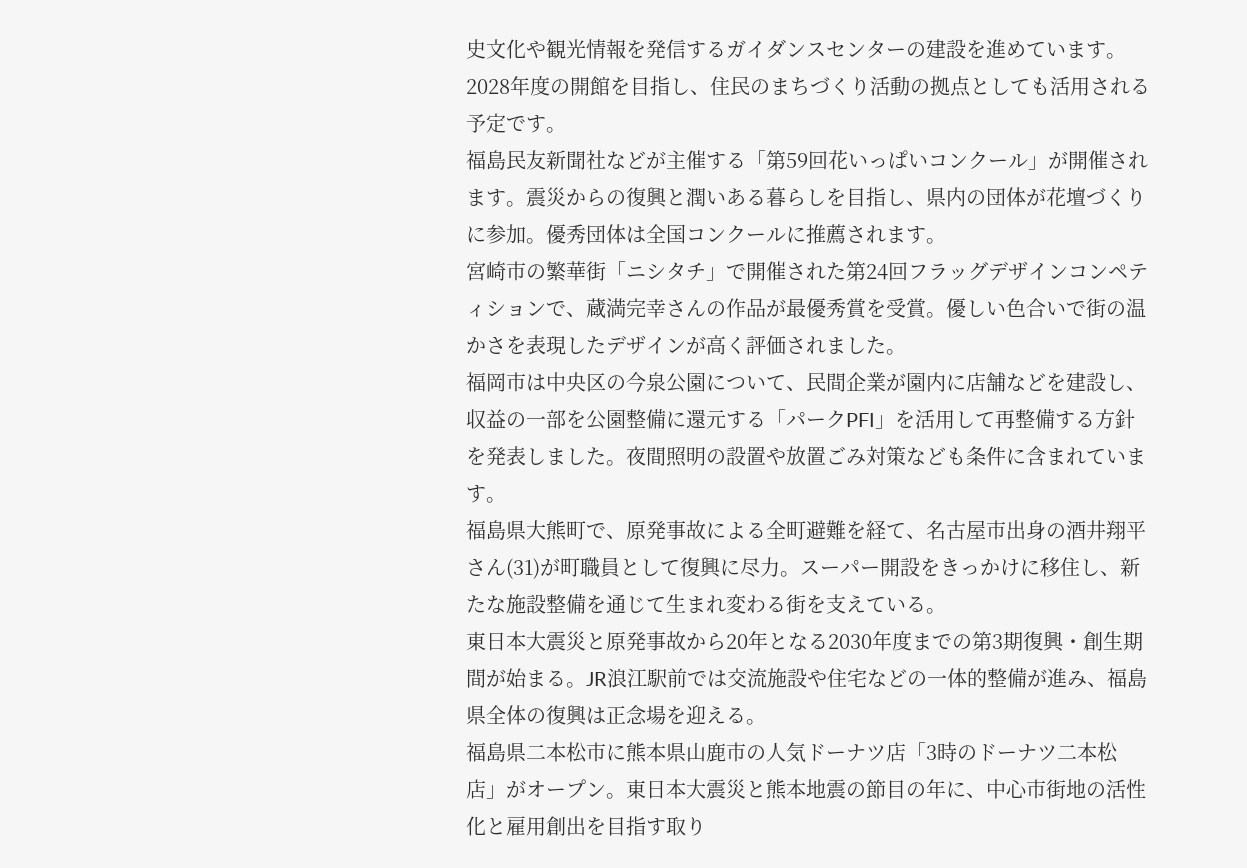史文化や観光情報を発信するガイダンスセンターの建設を進めています。2028年度の開館を目指し、住民のまちづくり活動の拠点としても活用される予定です。
福島民友新聞社などが主催する「第59回花いっぱいコンクール」が開催されます。震災からの復興と潤いある暮らしを目指し、県内の団体が花壇づくりに参加。優秀団体は全国コンクールに推薦されます。
宮崎市の繁華街「ニシタチ」で開催された第24回フラッグデザインコンペティションで、蔵満完幸さんの作品が最優秀賞を受賞。優しい色合いで街の温かさを表現したデザインが高く評価されました。
福岡市は中央区の今泉公園について、民間企業が園内に店舗などを建設し、収益の一部を公園整備に還元する「パークPFI」を活用して再整備する方針を発表しました。夜間照明の設置や放置ごみ対策なども条件に含まれています。
福島県大熊町で、原発事故による全町避難を経て、名古屋市出身の酒井翔平さん(31)が町職員として復興に尽力。スーパー開設をきっかけに移住し、新たな施設整備を通じて生まれ変わる街を支えている。
東日本大震災と原発事故から20年となる2030年度までの第3期復興・創生期間が始まる。JR浪江駅前では交流施設や住宅などの一体的整備が進み、福島県全体の復興は正念場を迎える。
福島県二本松市に熊本県山鹿市の人気ドーナツ店「3時のドーナツ二本松店」がオープン。東日本大震災と熊本地震の節目の年に、中心市街地の活性化と雇用創出を目指す取り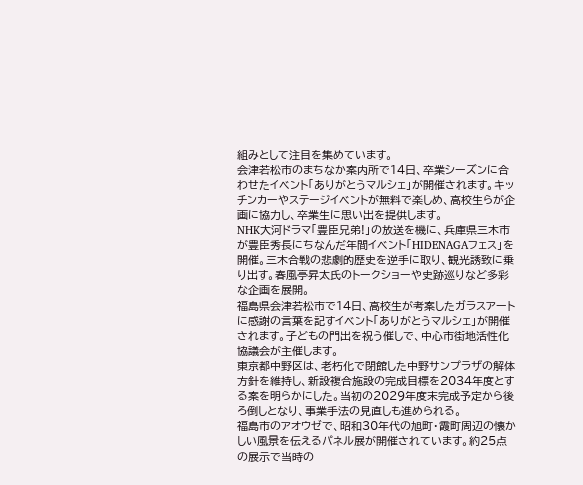組みとして注目を集めています。
会津若松市のまちなか案内所で14日、卒業シーズンに合わせたイベント「ありがとうマルシェ」が開催されます。キッチンカーやステージイベントが無料で楽しめ、高校生らが企画に協力し、卒業生に思い出を提供します。
NHK大河ドラマ「豊臣兄弟!」の放送を機に、兵庫県三木市が豊臣秀長にちなんだ年間イベント「HIDENAGAフェス」を開催。三木合戦の悲劇的歴史を逆手に取り、観光誘致に乗り出す。春風亭昇太氏のトークショーや史跡巡りなど多彩な企画を展開。
福島県会津若松市で14日、高校生が考案したガラスアートに感謝の言葉を記すイベント「ありがとうマルシェ」が開催されます。子どもの門出を祝う催しで、中心市街地活性化協議会が主催します。
東京都中野区は、老朽化で閉館した中野サンプラザの解体方針を維持し、新設複合施設の完成目標を2034年度とする案を明らかにした。当初の2029年度末完成予定から後ろ倒しとなり、事業手法の見直しも進められる。
福島市のアオウゼで、昭和30年代の旭町・霞町周辺の懐かしい風景を伝えるパネル展が開催されています。約25点の展示で当時の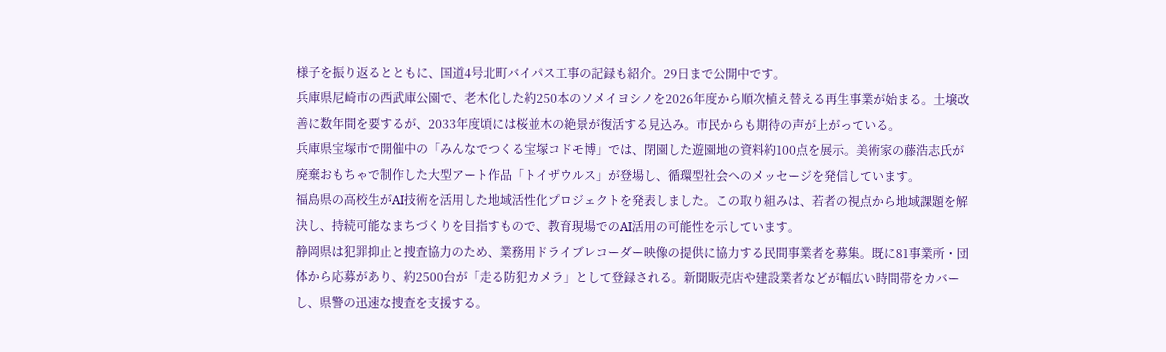様子を振り返るとともに、国道4号北町バイパス工事の記録も紹介。29日まで公開中です。
兵庫県尼崎市の西武庫公園で、老木化した約250本のソメイヨシノを2026年度から順次植え替える再生事業が始まる。土壌改善に数年間を要するが、2033年度頃には桜並木の絶景が復活する見込み。市民からも期待の声が上がっている。
兵庫県宝塚市で開催中の「みんなでつくる宝塚コドモ博」では、閉園した遊園地の資料約100点を展示。美術家の藤浩志氏が廃棄おもちゃで制作した大型アート作品「トイザウルス」が登場し、循環型社会へのメッセージを発信しています。
福島県の高校生がAI技術を活用した地域活性化プロジェクトを発表しました。この取り組みは、若者の視点から地域課題を解決し、持続可能なまちづくりを目指すもので、教育現場でのAI活用の可能性を示しています。
静岡県は犯罪抑止と捜査協力のため、業務用ドライブレコーダー映像の提供に協力する民間事業者を募集。既に81事業所・団体から応募があり、約2500台が「走る防犯カメラ」として登録される。新聞販売店や建設業者などが幅広い時間帯をカバーし、県警の迅速な捜査を支援する。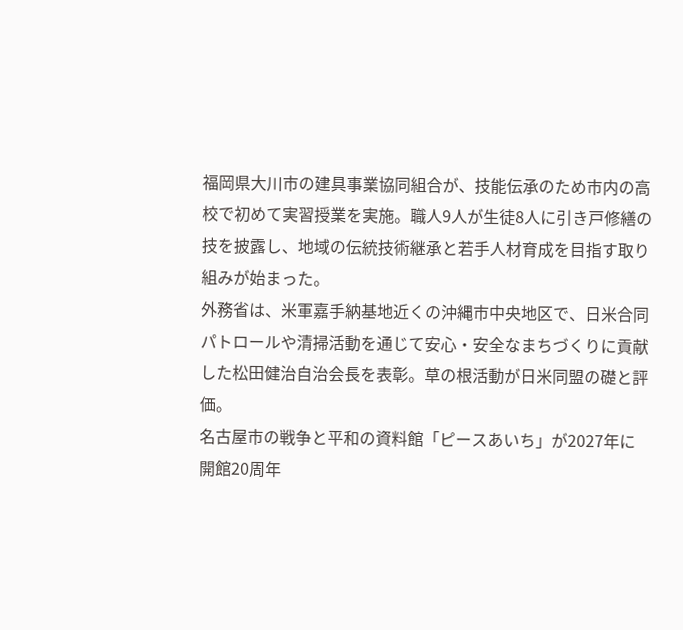福岡県大川市の建具事業協同組合が、技能伝承のため市内の高校で初めて実習授業を実施。職人9人が生徒8人に引き戸修繕の技を披露し、地域の伝統技術継承と若手人材育成を目指す取り組みが始まった。
外務省は、米軍嘉手納基地近くの沖縄市中央地区で、日米合同パトロールや清掃活動を通じて安心・安全なまちづくりに貢献した松田健治自治会長を表彰。草の根活動が日米同盟の礎と評価。
名古屋市の戦争と平和の資料館「ピースあいち」が2027年に開館20周年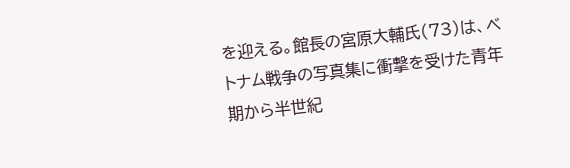を迎える。館長の宮原大輔氏(73)は、ベトナム戦争の写真集に衝撃を受けた青年期から半世紀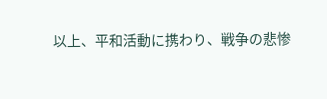以上、平和活動に携わり、戦争の悲惨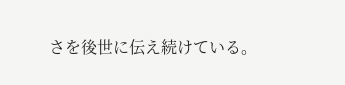さを後世に伝え続けている。